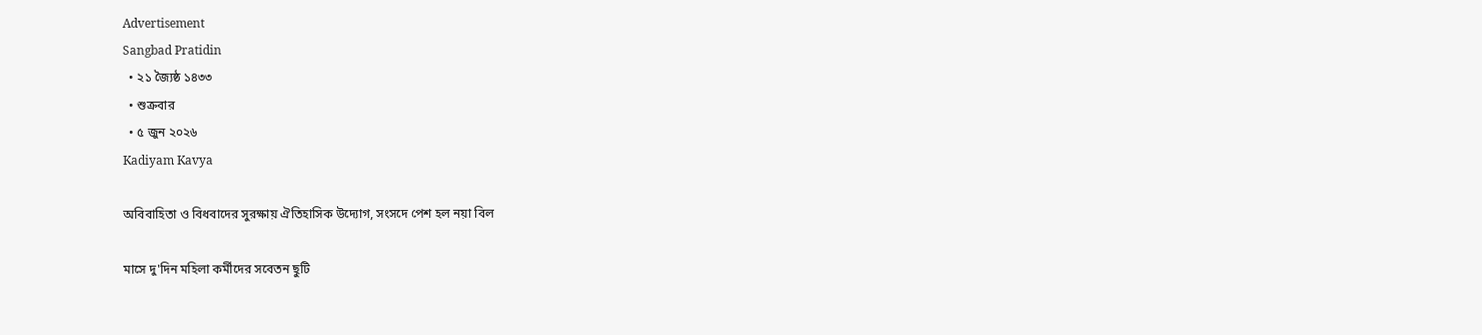Advertisement
Sangbad Pratidin
  • ২১ জ্যৈষ্ঠ ১৪৩৩
  • শুক্রবার
  • ৫ জুন ২০২৬
Kadiyam Kavya

অবিবাহিতা ও বিধবাদের সুরক্ষায় ঐতিহাসিক উদ্যোগ, সংসদে পেশ হল নয়া বিল

মাসে দু'দিন মহিলা কর্মীদের সবেতন ছুটি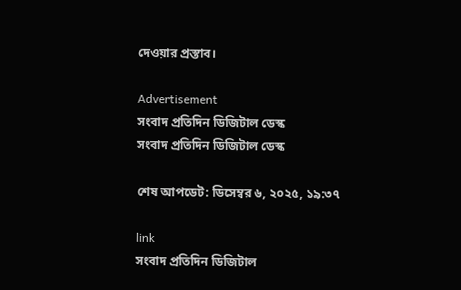দেওয়ার প্রস্তাব।

Advertisement
সংবাদ প্রতিদিন ডিজিটাল ডেস্ক
সংবাদ প্রতিদিন ডিজিটাল ডেস্ক

শেষ আপডেট: ডিসেম্বর ৬, ২০২৫, ১৯:৩৭

link
সংবাদ প্রতিদিন ডিজিটাল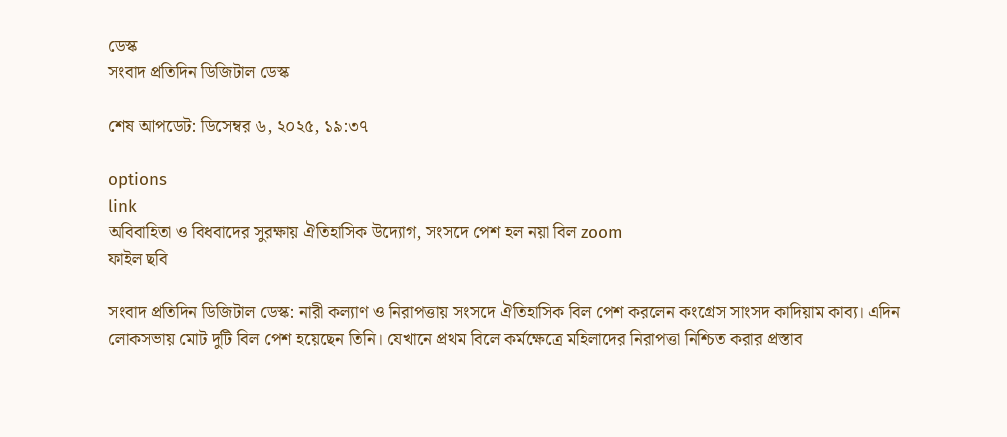ডেস্ক
সংবাদ প্রতিদিন ডিজিটাল ডেস্ক

শেষ আপডেট: ডিসেম্বর ৬, ২০২৫, ১৯:৩৭

options
link
অবিবাহিতা ও বিধবাদের সুরক্ষায় ঐতিহাসিক উদ্যোগ, সংসদে পেশ হল নয়া বিল zoom
ফাইল ছবি

সংবাদ প্রতিদিন ডিজিটাল ডেস্ক: নারী কল্যাণ ও নিরাপত্তায় সংসদে ঐতিহাসিক বিল পেশ করলেন কংগ্রেস সাংসদ কাদিয়াম কাব্য। এদিন লোকসভায় মোট দুটি বিল পেশ হয়েছেন তিনি। যেখানে প্রথম বিলে কর্মক্ষেত্রে মহিলাদের নিরাপত্তা নিশ্চিত করার প্রস্তাব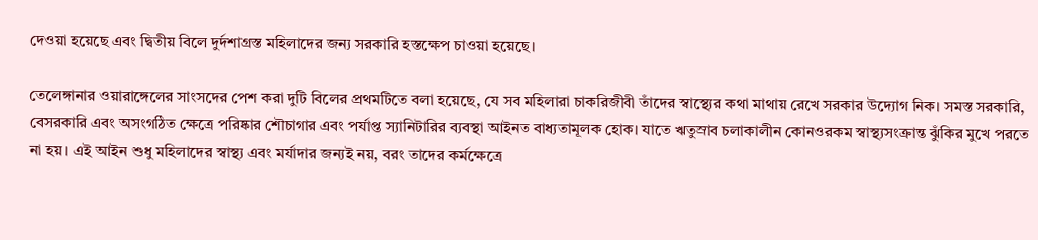দেওয়া হয়েছে এবং দ্বিতীয় বিলে দুর্দশাগ্রস্ত মহিলাদের জন্য সরকারি হস্তক্ষেপ চাওয়া হয়েছে।

তেলেঙ্গানার ওয়ারাঙ্গেলের সাংসদের পেশ করা দুটি বিলের প্রথমটিতে বলা হয়েছে, যে সব মহিলারা চাকরিজীবী তাঁদের স্বাস্থ্যের কথা মাথায় রেখে সরকার উদ্যোগ নিক। সমস্ত সরকারি, বেসরকারি এবং অসংগঠিত ক্ষেত্রে পরিষ্কার শৌচাগার এবং পর্যাপ্ত স্যানিটারির ব্যবস্থা আইনত বাধ্যতামূলক হোক। যাতে ঋতুস্রাব চলাকালীন কোনওরকম স্বাস্থ্যসংক্রান্ত ঝুঁকির মুখে পরতে না হয়। এই আইন শুধু মহিলাদের স্বাস্থ্য এবং মর্যাদার জন্যই নয়, বরং তাদের কর্মক্ষেত্রে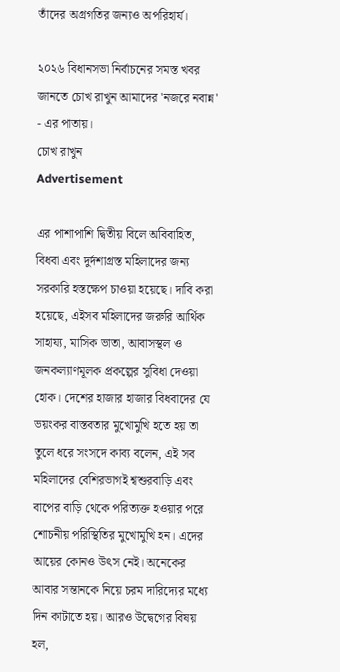তাঁদের অগ্রগতির জন্যও অপরিহার্য।

২০২৬ বিধানসভা নির্বাচনের সমস্ত খবর জানতে চোখ রাখুন আমাদের 'নজরে নবান্ন' - এর পাতায়।
চোখ রাখুন
Advertisement

এর পাশাপাশি দ্বিতীয় বিলে অবিবাহিত, বিধবা এবং দুর্দশাগ্রস্ত মহিলাদের জন্য সরকারি হস্তক্ষেপ চাওয়া হয়েছে। দাবি করা হয়েছে, এইসব মহিলাদের জরুরি আর্থিক সাহায্য, মাসিক ভাতা, আবাসস্থল ও জনকল্যাণমূলক প্রকল্পের সুবিধা দেওয়া হোক। দেশের হাজার হাজার বিধবাদের যে ভয়ংকর বাস্তবতার মুখোমুখি হতে হয় তা তুলে ধরে সংসদে কাব্য বলেন, এই সব মহিলাদের বেশিরভাগই শ্বশুরবাড়ি এবং বাপের বাড়ি থেকে পরিত্যক্ত হওয়ার পরে শোচনীয় পরিস্থিতির মুখোমুখি হন। এদের আয়ের কোনও উৎস নেই। অনেকের আবার সন্তানকে নিয়ে চরম দারিদ্যের মধ্যে দিন কাটাতে হয়। আরও উদ্বেগের বিষয় হল,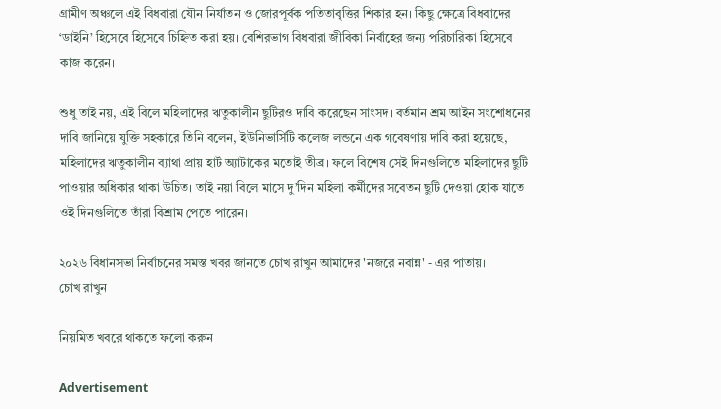গ্রামীণ অঞ্চলে এই বিধবারা যৌন নির্যাতন ও জোরপূর্বক পতিতাবৃত্তির শিকার হন। কিছু ক্ষেত্রে বিধবাদের ‘ডাইনি’ হিসেবে হিসেবে চিহ্নিত করা হয়। বেশিরভাগ বিধবারা জীবিকা নির্বাহের জন্য পরিচারিকা হিসেবে কাজ করেন।

শুধু তাই নয়, এই বিলে মহিলাদের ঋতুকালীন ছুটিরও দাবি করেছেন সাংসদ। বর্তমান শ্রম আইন সংশোধনের দাবি জানিয়ে যুক্তি সহকারে তিনি বলেন, ইউনিভার্সিটি কলেজ লন্ডনে এক গবেষণায় দাবি করা হয়েছে, মহিলাদের ঋতুকালীন ব্যাথা প্রায় হার্ট অ্যাটাকের মতোই তীব্র। ফলে বিশেষ সেই দিনগুলিতে মহিলাদের ছুটি পাওয়ার অধিকার থাকা উচিত। তাই নয়া বিলে মাসে দু’দিন মহিলা কর্মীদের সবেতন ছুটি দেওয়া হোক যাতে ওই দিনগুলিতে তাঁরা বিশ্রাম পেতে পারেন।

২০২৬ বিধানসভা নির্বাচনের সমস্ত খবর জানতে চোখ রাখুন আমাদের 'নজরে নবান্ন' - এর পাতায়।
চোখ রাখুন

নিয়মিত খবরে থাকতে ফলো করুন

Advertisement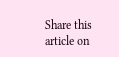Share this article on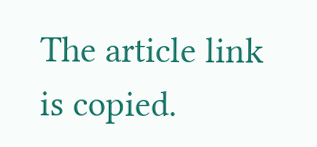The article link is copied.